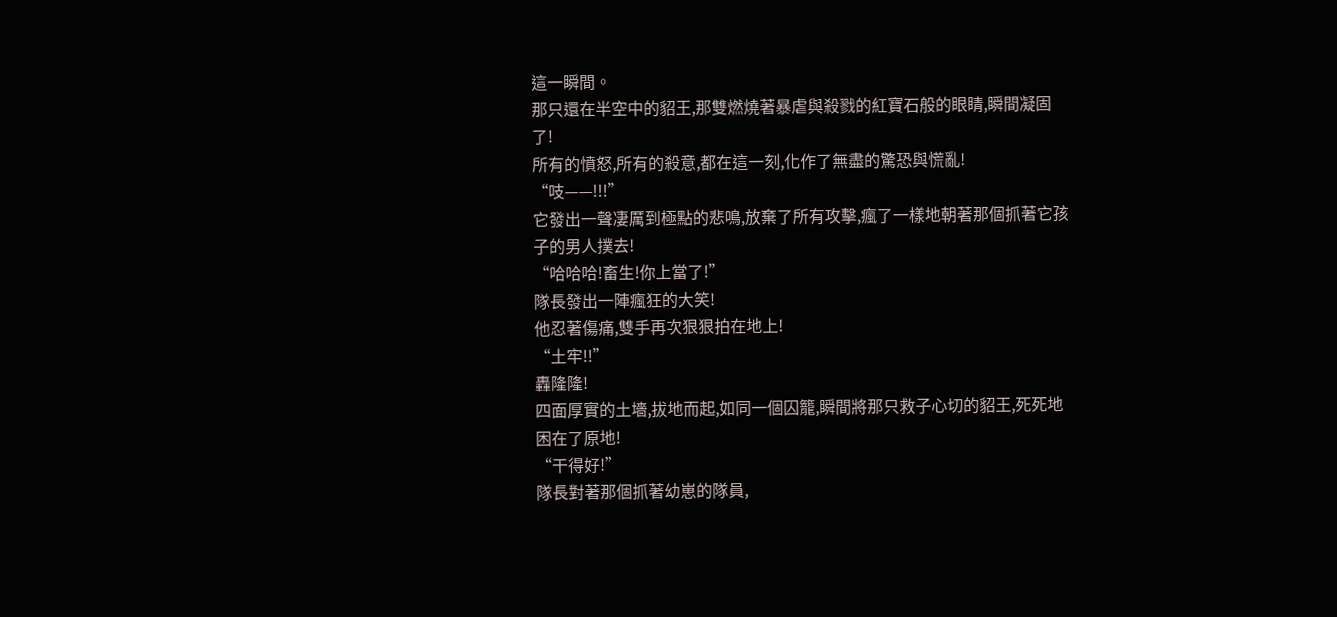這一瞬間。
那只還在半空中的貂王,那雙燃燒著暴虐與殺戮的紅寶石般的眼睛,瞬間凝固了!
所有的憤怒,所有的殺意,都在這一刻,化作了無盡的驚恐與慌亂!
“吱——!!!”
它發出一聲凄厲到極點的悲鳴,放棄了所有攻擊,瘋了一樣地朝著那個抓著它孩子的男人撲去!
“哈哈哈!畜生!你上當了!”
隊長發出一陣瘋狂的大笑!
他忍著傷痛,雙手再次狠狠拍在地上!
“土牢!!”
轟隆隆!
四面厚實的土墻,拔地而起,如同一個囚籠,瞬間將那只救子心切的貂王,死死地困在了原地!
“干得好!”
隊長對著那個抓著幼崽的隊員,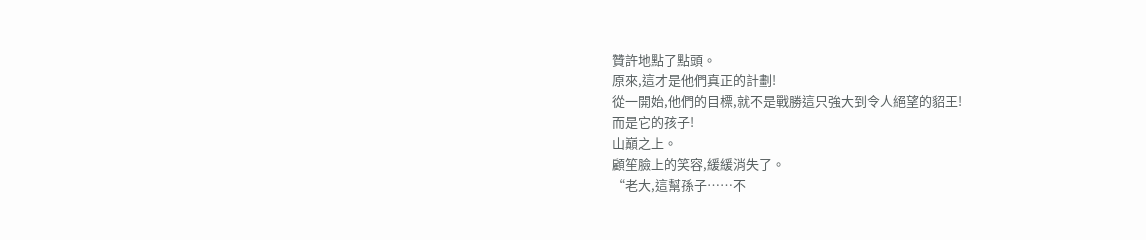贊許地點了點頭。
原來,這才是他們真正的計劃!
從一開始,他們的目標,就不是戰勝這只強大到令人絕望的貂王!
而是它的孩子!
山巔之上。
顧笙臉上的笑容,緩緩消失了。
“老大,這幫孫子……不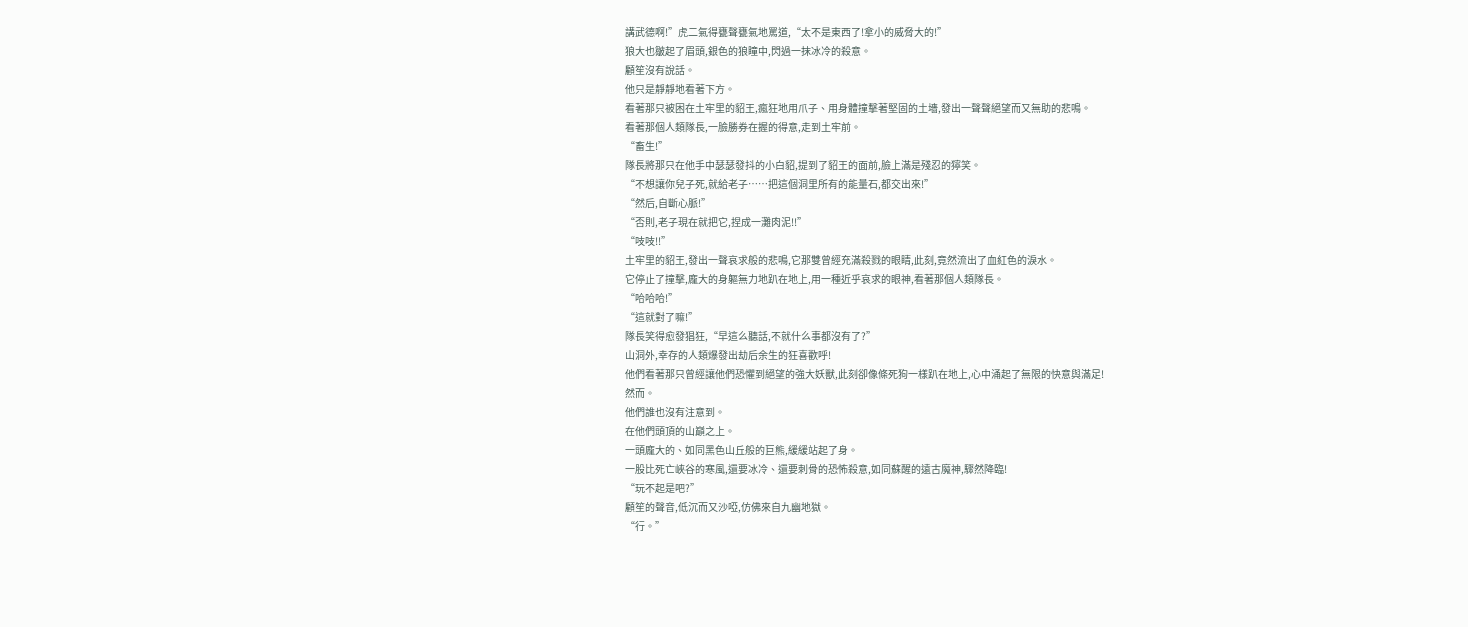講武德啊!”虎二氣得甕聲甕氣地罵道,“太不是東西了!拿小的威脅大的!”
狼大也皺起了眉頭,銀色的狼瞳中,閃過一抹冰冷的殺意。
顧笙沒有說話。
他只是靜靜地看著下方。
看著那只被困在土牢里的貂王,瘋狂地用爪子、用身體撞擊著堅固的土墻,發出一聲聲絕望而又無助的悲鳴。
看著那個人類隊長,一臉勝券在握的得意,走到土牢前。
“畜生!”
隊長將那只在他手中瑟瑟發抖的小白貂,提到了貂王的面前,臉上滿是殘忍的獰笑。
“不想讓你兒子死,就給老子……把這個洞里所有的能量石,都交出來!”
“然后,自斷心脈!”
“否則,老子現在就把它,捏成一灘肉泥!!”
“吱吱!!”
土牢里的貂王,發出一聲哀求般的悲鳴,它那雙曾經充滿殺戮的眼睛,此刻,竟然流出了血紅色的淚水。
它停止了撞擊,龐大的身軀無力地趴在地上,用一種近乎哀求的眼神,看著那個人類隊長。
“哈哈哈!”
“這就對了嘛!”
隊長笑得愈發猖狂,“早這么聽話,不就什么事都沒有了?”
山洞外,幸存的人類爆發出劫后余生的狂喜歡呼!
他們看著那只曾經讓他們恐懼到絕望的強大妖獸,此刻卻像條死狗一樣趴在地上,心中涌起了無限的快意與滿足!
然而。
他們誰也沒有注意到。
在他們頭頂的山巔之上。
一頭龐大的、如同黑色山丘般的巨熊,緩緩站起了身。
一股比死亡峽谷的寒風,還要冰冷、還要刺骨的恐怖殺意,如同蘇醒的遠古魔神,驟然降臨!
“玩不起是吧?”
顧笙的聲音,低沉而又沙啞,仿佛來自九幽地獄。
“行。”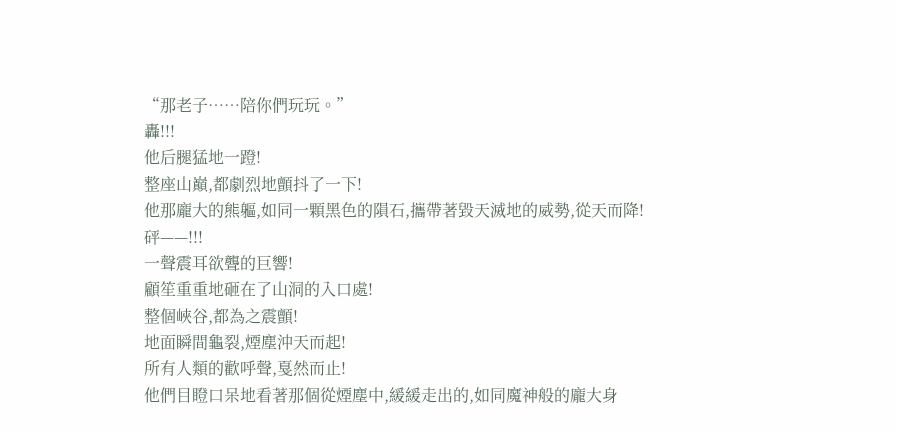“那老子……陪你們玩玩。”
轟!!!
他后腿猛地一蹬!
整座山巔,都劇烈地顫抖了一下!
他那龐大的熊軀,如同一顆黑色的隕石,攜帶著毀天滅地的威勢,從天而降!
砰——!!!
一聲震耳欲聾的巨響!
顧笙重重地砸在了山洞的入口處!
整個峽谷,都為之震顫!
地面瞬間龜裂,煙塵沖天而起!
所有人類的歡呼聲,戛然而止!
他們目瞪口呆地看著那個從煙塵中,緩緩走出的,如同魔神般的龐大身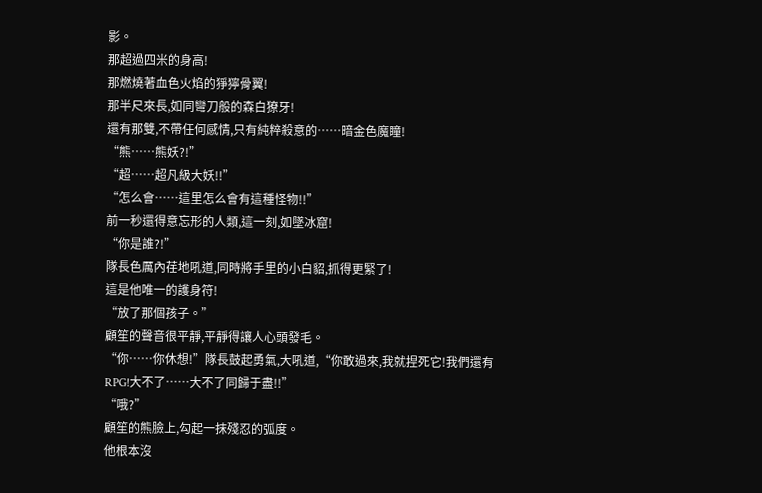影。
那超過四米的身高!
那燃燒著血色火焰的猙獰骨翼!
那半尺來長,如同彎刀般的森白獠牙!
還有那雙,不帶任何感情,只有純粹殺意的……暗金色魔瞳!
“熊……熊妖?!”
“超……超凡級大妖!!”
“怎么會……這里怎么會有這種怪物!!”
前一秒還得意忘形的人類,這一刻,如墜冰窟!
“你是誰?!”
隊長色厲內荏地吼道,同時將手里的小白貂,抓得更緊了!
這是他唯一的護身符!
“放了那個孩子。”
顧笙的聲音很平靜,平靜得讓人心頭發毛。
“你……你休想!”隊長鼓起勇氣,大吼道,“你敢過來,我就捏死它!我們還有RPG!大不了……大不了同歸于盡!!”
“哦?”
顧笙的熊臉上,勾起一抹殘忍的弧度。
他根本沒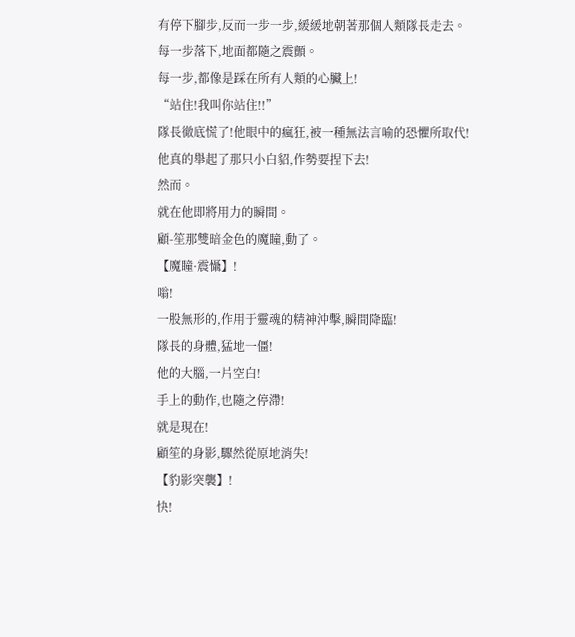有停下腳步,反而一步一步,緩緩地朝著那個人類隊長走去。
每一步落下,地面都隨之震顫。
每一步,都像是踩在所有人類的心臟上!
“站住!我叫你站住!!”
隊長徹底慌了!他眼中的瘋狂,被一種無法言喻的恐懼所取代!
他真的舉起了那只小白貂,作勢要捏下去!
然而。
就在他即將用力的瞬間。
顧-笙那雙暗金色的魔瞳,動了。
【魔瞳·震懾】!
嗡!
一股無形的,作用于靈魂的精神沖擊,瞬間降臨!
隊長的身體,猛地一僵!
他的大腦,一片空白!
手上的動作,也隨之停滯!
就是現在!
顧笙的身影,驟然從原地消失!
【豹影突襲】!
快!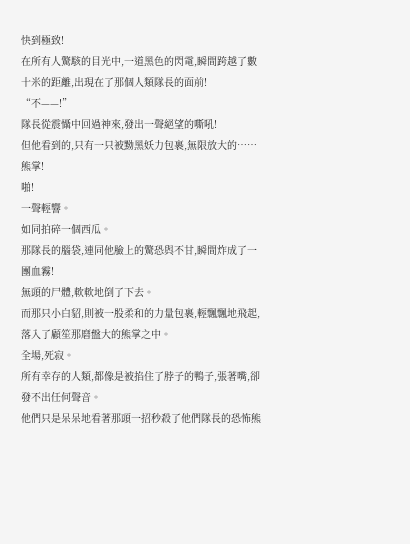快到極致!
在所有人驚駭的目光中,一道黑色的閃電,瞬間跨越了數十米的距離,出現在了那個人類隊長的面前!
“不——!”
隊長從震懾中回過神來,發出一聲絕望的嘶吼!
但他看到的,只有一只被黝黑妖力包裹,無限放大的……熊掌!
啪!
一聲輕響。
如同拍碎一個西瓜。
那隊長的腦袋,連同他臉上的驚恐與不甘,瞬間炸成了一團血霧!
無頭的尸體,軟軟地倒了下去。
而那只小白貂,則被一股柔和的力量包裹,輕飄飄地飛起,落入了顧笙那磨盤大的熊掌之中。
全場,死寂。
所有幸存的人類,都像是被掐住了脖子的鴨子,張著嘴,卻發不出任何聲音。
他們只是呆呆地看著那頭一招秒殺了他們隊長的恐怖熊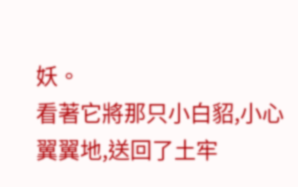妖。
看著它將那只小白貂,小心翼翼地,送回了土牢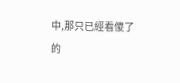中,那只已經看傻了的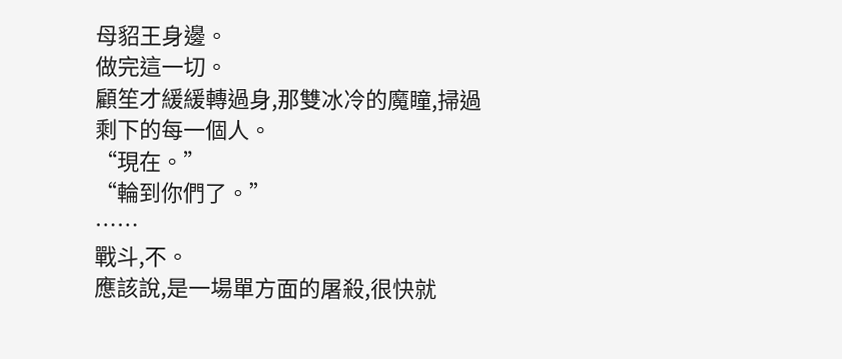母貂王身邊。
做完這一切。
顧笙才緩緩轉過身,那雙冰冷的魔瞳,掃過剩下的每一個人。
“現在。”
“輪到你們了。”
……
戰斗,不。
應該說,是一場單方面的屠殺,很快就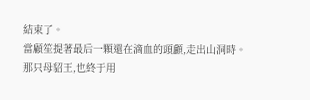結束了。
當顧笙提著最后一顆還在滴血的頭顱,走出山洞時。
那只母貂王,也終于用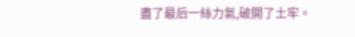盡了最后一絲力氣,破開了土牢。